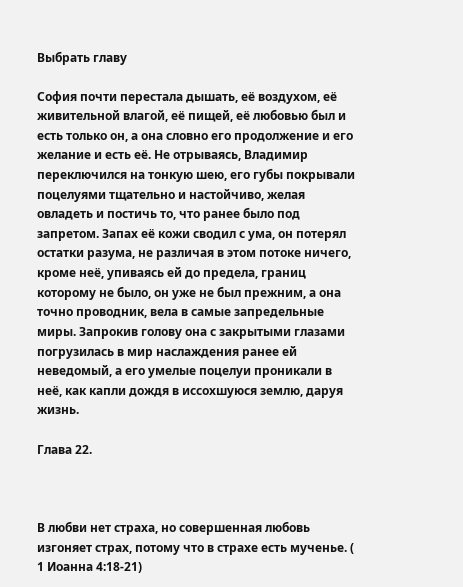Выбрать главу

София почти перестала дышать, её воздухом, её живительной влагой, её пищей, её любовью был и есть только он, а она словно его продолжение и его желание и есть её. Не отрываясь, Владимир переключился на тонкую шею, его губы покрывали поцелуями тщательно и настойчиво, желая овладеть и постичь то, что ранее было под запретом. Запах её кожи сводил с ума, он потерял остатки разума, не различая в этом потоке ничего, кроме неё, упиваясь ей до предела, границ которому не было, он уже не был прежним, а она точно проводник, вела в самые запредельные миры. Запрокив голову она с закрытыми глазами погрузилась в мир наслаждения ранее ей неведомый, а его умелые поцелуи проникали в неё, как капли дождя в иссохшуюся землю, даруя жизнь.

Глава 22.



В любви нет страха, но совершенная любовь изгоняет страх, потому что в страхе есть мученье. ( 1 Иоанна 4:18-21)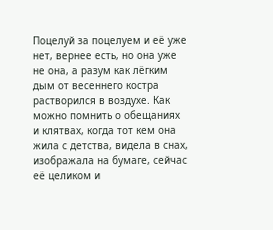Поцелуй за поцелуем и её уже нет, вернее есть, но она уже не она, а разум как лёгким дым от весеннего костра растворился в воздухе. Как можно помнить о обещаниях и клятвах, когда тот кем она жила с детства, видела в снах, изображала на бумаге, сейчас её целиком и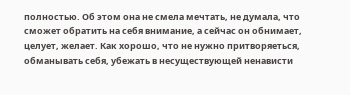полностью. Об этом она не смела мечтать, не думала, что сможет обратить на себя внимание, а сейчас он обнимает, целует, желает. Как хорошо, что не нужно притворяеться, обманывать себя, убежать в несуществующей ненависти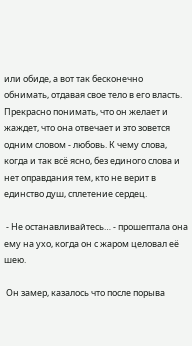или обиде, а вот так бесконечно обнимать, отдавая свое тело в его власть. Прекрасно понимать, что он желает и жаждет, что она отвечает и это зовется одним словом - любовь. К чему слова, когда и так всё ясно, без единого слова и нет оправдания тем, кто не верит в единство душ, сплетение сердец.

 - Не останавливайтесь… - прошептала она ему на ухо, когда он с жаром целовал её шею.

 Он замер, казалось что после порыва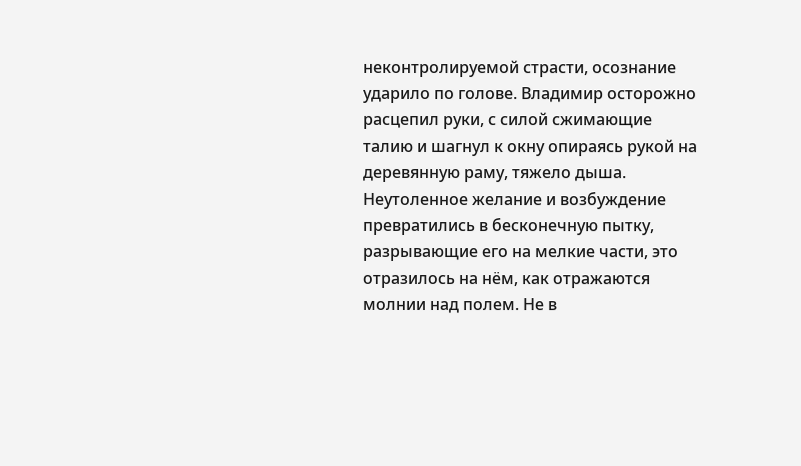неконтролируемой страсти, осознание ударило по голове. Владимир осторожно расцепил руки, с силой сжимающие талию и шагнул к окну опираясь рукой на деревянную раму, тяжело дыша. Неутоленное желание и возбуждение превратились в бесконечную пытку, разрывающие его на мелкие части, это отразилось на нём, как отражаются молнии над полем. Не в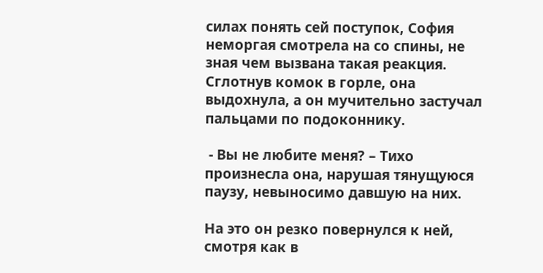силах понять сей поступок, София неморгая смотрела на со спины, не зная чем вызвана такая реакция. Сглотнув комок в горле, она выдохнула, а он мучительно застучал пальцами по подоконнику.

 - Вы не любите меня? – Тихо произнесла она, нарушая тянущуюся паузу, невыносимо давшую на них.

На это он резко повернулся к ней, смотря как в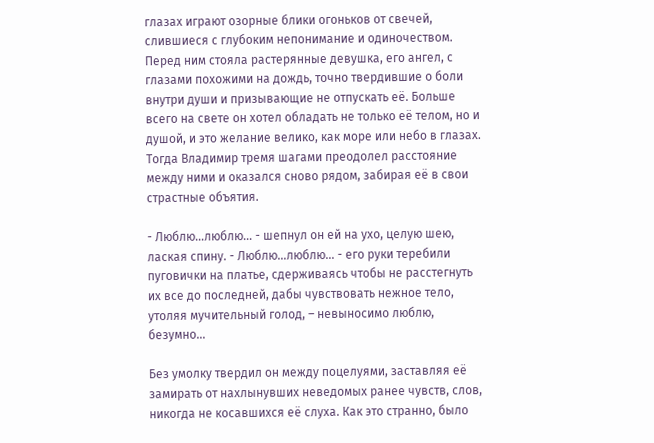глазах играют озорные блики огоньков от свечей, слившиеся с глубоким непонимание и одиночеством. Перед ним стояла растерянные девушка, его ангел, с глазами похожими на дождь, точно твердившие о боли внутри души и призывающие не отпускать её. Больше всего на свете он хотел обладать не только её телом, но и душой, и это желание велико, как море или небо в глазах. Тогда Владимир тремя шагами преодолел расстояние между ними и оказался сново рядом, забирая её в свои страстные объятия.

- Люблю…люблю… - шепнул он ей на ухо, целую шею, лаская спину. - Люблю…люблю… - его руки теребили пуговички на платье, сдерживаясь чтобы не расстегнуть их все до последней, дабы чувствовать нежное тело, утоляя мучительный голод, – невыносимо люблю, безумно…

Без умолку твердил он между поцелуями, заставляя её замирать от нахлынувших неведомых ранее чувств, слов, никогда не косавшихся её слуха. Как это странно, было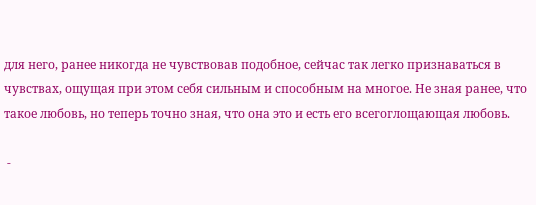для него, ранее никогда не чувствовав подобное, сейчас так легко признаваться в чувствах, ощущая при этом себя сильным и способным на многое. Не зная ранее, что такое любовь, но теперь точно зная, что она это и есть его всегоглощающая любовь.

 -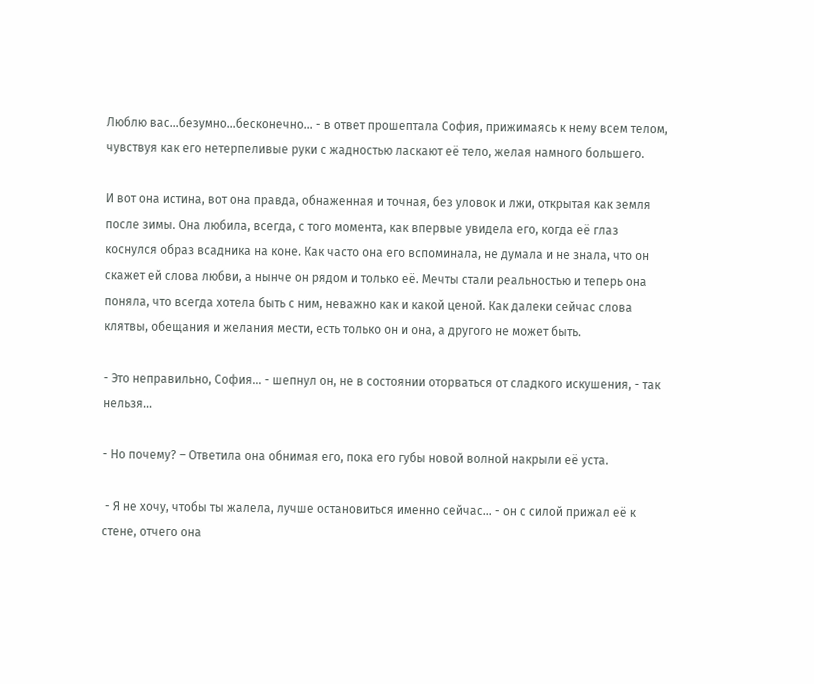Люблю вас…безумно…бесконечно… - в ответ прошептала София, прижимаясь к нему всем телом, чувствуя как его нетерпеливые руки с жадностью ласкают её тело, желая намного большего.

И вот она истина, вот она правда, обнаженная и точная, без уловок и лжи, открытая как земля после зимы. Она любила, всегда, с того момента, как впервые увидела его, когда её глаз коснулся образ всадника на коне. Как часто она его вспоминала, не думала и не знала, что он скажет ей слова любви, а нынче он рядом и только её. Мечты стали реальностью и теперь она поняла, что всегда хотела быть с ним, неважно как и какой ценой. Как далеки сейчас слова клятвы, обещания и желания мести, есть только он и она, а другого не может быть.

- Это неправильно, София… - шепнул он, не в состоянии оторваться от сладкого искушения, - так нельзя…

- Но почему? – Ответила она обнимая его, пока его губы новой волной накрыли её уста.

 - Я не хочу, чтобы ты жалела, лучше остановиться именно сейчас… - он с силой прижал её к стене, отчего она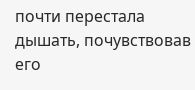почти перестала дышать, почувствовав его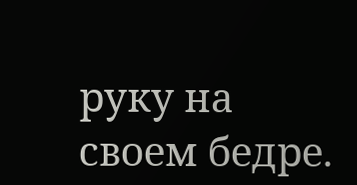руку на своем бедре.